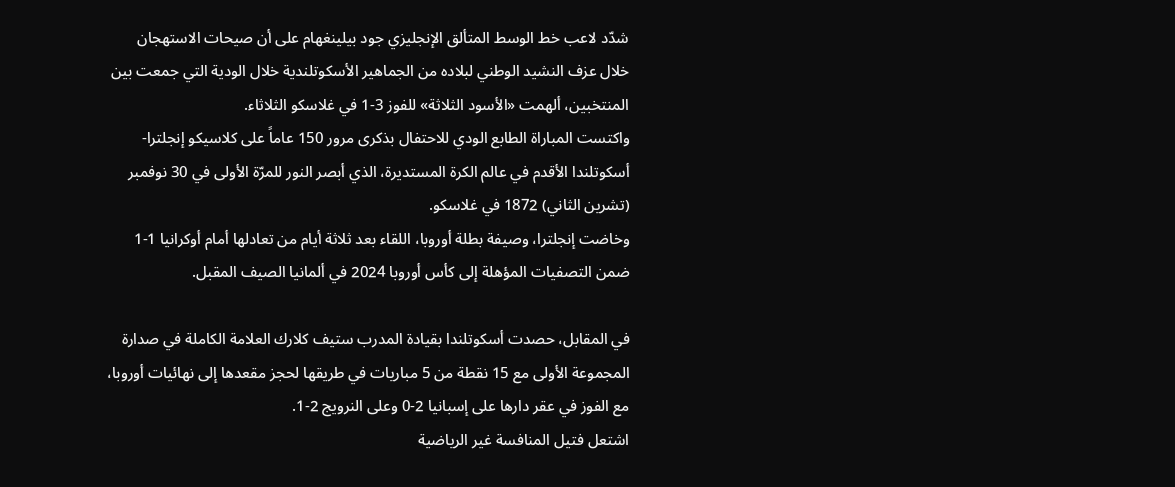شدّد لاعب خط الوسط المتألق الإنجليزي جود بيلينغهام على أن صيحات الاستهجان خلال عزف النشيد الوطني لبلاده من الجماهير الأسكوتلندية خلال الودية التي جمعت بين المنتخبين، ألهمت «الأسود الثلاثة» للفوز 3-1 في غلاسكو الثلاثاء.
واكتست المباراة الطابع الودي للاحتفال بذكرى مرور 150 عاماً على كلاسيكو إنجلترا-أسكوتلندا الأقدم في عالم الكرة المستديرة، الذي أبصر النور للمرّة الأولى في 30 نوفمبر (تشرين الثاني) 1872 في غلاسكو.
وخاضت إنجلترا، وصيفة بطلة أوروبا، اللقاء بعد ثلاثة أيام من تعادلها أمام أوكرانيا 1-1 ضمن التصفيات المؤهلة إلى كأس أوروبا 2024 في ألمانيا الصيف المقبل.

في المقابل، حصدت أسكوتلندا بقيادة المدرب ستيف كلارك العلامة الكاملة في صدارة المجموعة الأولى مع 15 نقطة من 5 مباريات في طريقها لحجز مقعدها إلى نهائيات أوروبا، مع الفوز في عقر دارها على إسبانيا 2-0 وعلى النرويج 2-1.
اشتعل فتيل المنافسة غير الرياضية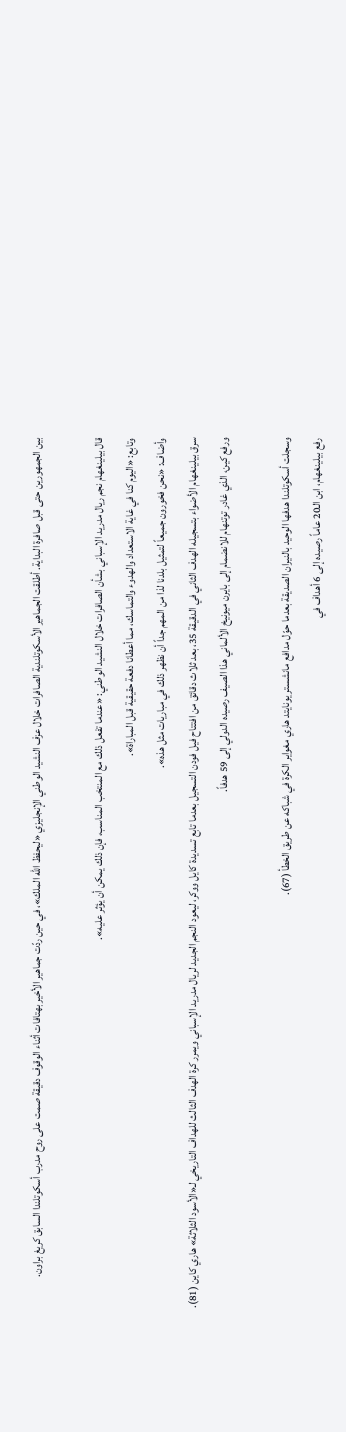بين الجمهورين حتى قبل صافرة البداية. أطلقت الجماهير الأسكوتلندية الصافرات خلال عزف النشيد الوطني الإنجليزي «ليحفظ الله الملك»، في حين ردّت جماهير الأخير بهتافات أثناء الوقوف دقيقة صمت على روح مدرب أسكوتلندا السابق كريغ براون.

قال بيلينغهام نجم ريال مدريد الإسباني بشأن الصافرات خلال النشيد الوطني: «عندما تفعل ذلك مع المنتخب المناسب، فإن ذلك يمكن أن يؤثر عليه».
وتابع: «اليوم كنا في غاية الاستعداد والهدوء والتماسك، مما أعطانا دفعة حقيقية قبل المباراة».
وأضاف: «نحن فخورون جميعاً لتمثيل بلدنا لذا من المهم جداً أن نظهر ذلك في مباريات مثل هذه».
سرق بيلينغهام الأضواء بتسجيله الهدف الثاني في الدقيقة 35، بعد ثلاث دقائق من افتتاح فيل فودن التسجيل بعدما تابع تسديدة كايل ووكر، ليعود النجم الجديد لريال مدريد الإسباني ويمرر كرة الهدف الثالث للهداف التاريخي لـ«الأسود الثلاثة» هاري كاين (81).
ورفع كين، الذي غادر توتنهام للانضمام إلى بايرن ميونيخ الألماني هذا الصيف رصيده الدولي إلى 59 هدفاً.

وسجلت أسكوتلندا هدفها الوحيد بالنيران الصديقة بعدما حوّل مدافع مانشستر يونايتد هاري مغواير الكرة في شباكه عن طريق الخطأ (67).
رفع بيلينغهام، ابن الـ20 عاماً رصيده إلى 6 أهداف في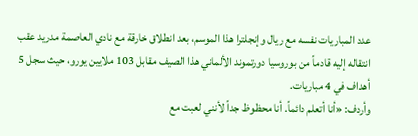عدد المباريات نفسه مع ريال وإنجلترا هذا الموسم، بعد انطلاق خارقة مع نادي العاصمة مدريد عقب انتقاله إليه قادماً من بوروسيا دورتموند الألماني هذا الصيف مقابل 103 ملايين يورو، حيث سجل 5 أهداف في 4 مباريات.
وأردف: «أنا أتعلم دائماً. أنا محظوظ جداً لأنني لعبت مع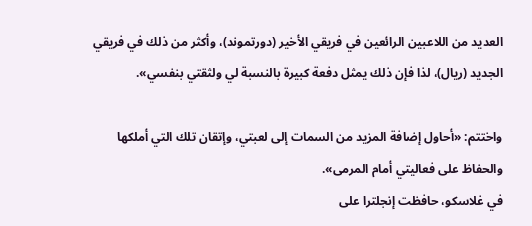العديد من اللاعبين الرائعين في فريقي الأخير (دورتموند)، وأكثر من ذلك في فريقي الجديد (ريال)، لذا فإن ذلك يمثل دفعة كبيرة بالنسبة لي ولثقتي بنفسي».

واختتم: «أحاول إضافة المزيد من السمات إلى لعبتي، وإتقان تلك التي أملكها والحفاظ على فعاليتي أمام المرمى».
في غلاسكو، حافظت إنجلترا على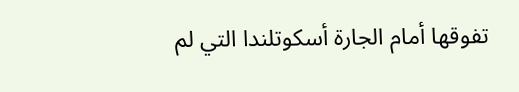تفوقها أمام الجارة أسكوتلندا التي لم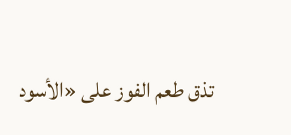تذق طعم الفوز على «الأسود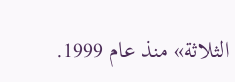الثلاثة» منذ عام 1999.